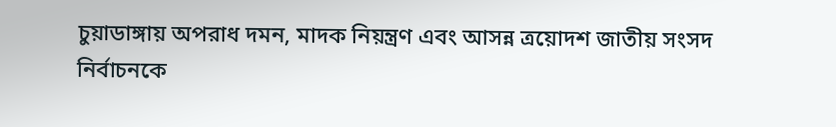চুয়াডাঙ্গায় অপরাধ দমন, মাদক নিয়ন্ত্রণ এবং আসন্ন ত্রয়োদশ জাতীয় সংসদ নির্বাচনকে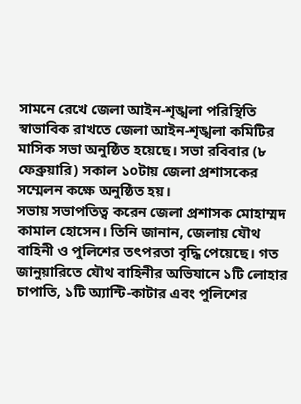সামনে রেখে জেলা আইন-শৃঙ্খলা পরিস্থিতি স্বাভাবিক রাখতে জেলা আইন-শৃঙ্খলা কমিটির মাসিক সভা অনুষ্ঠিত হয়েছে। সভা রবিবার (৮ ফেব্রুয়ারি) সকাল ১০টায় জেলা প্রশাসকের সম্মেলন কক্ষে অনুষ্ঠিত হয়।
সভায় সভাপতিত্ব করেন জেলা প্রশাসক মোহাম্মদ কামাল হোসেন। তিনি জানান, জেলায় যৌথ বাহিনী ও পুলিশের তৎপরতা বৃদ্ধি পেয়েছে। গত জানুয়ারিতে যৌথ বাহিনীর অভিযানে ১টি লোহার চাপাতি, ১টি অ্যান্টি-কাটার এবং পুলিশের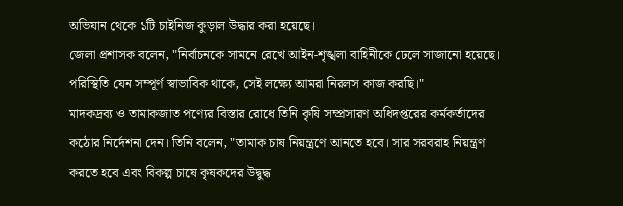অভিযান থেকে ১টি চাইনিজ কুড়াল উদ্ধার করা হয়েছে।
জেলা প্রশাসক বলেন, "নির্বাচনকে সামনে রেখে আইন-শৃঙ্খলা বাহিনীকে ঢেলে সাজানো হয়েছে। পরিস্থিতি যেন সম্পূর্ণ স্বাভাবিক থাকে, সেই লক্ষ্যে আমরা নিরলস কাজ করছি।"
মাদকদ্রব্য ও তামাকজাত পণ্যের বিস্তার রোধে তিনি কৃষি সম্প্রসারণ অধিদপ্তরের কর্মকর্তাদের কঠোর নির্দেশনা দেন। তিনি বলেন, "তামাক চাষ নিয়ন্ত্রণে আনতে হবে। সার সরবরাহ নিয়ন্ত্রণ করতে হবে এবং বিকল্প চাষে কৃষকদের উদ্বুদ্ধ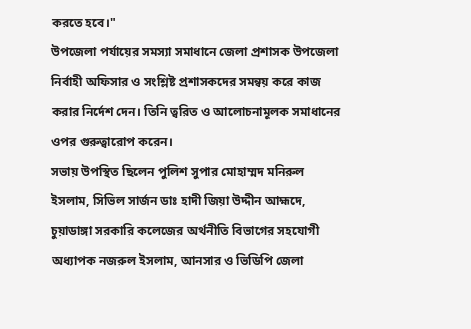করতে হবে।"
উপজেলা পর্যায়ের সমস্যা সমাধানে জেলা প্রশাসক উপজেলা নির্বাহী অফিসার ও সংশ্লিষ্ট প্রশাসকদের সমন্বয় করে কাজ করার নির্দেশ দেন। তিনি ত্বরিত ও আলোচনামূলক সমাধানের ওপর গুরুত্বারোপ করেন।
সভায় উপস্থিত ছিলেন পুলিশ সুপার মোহাম্মদ মনিরুল ইসলাম, সিভিল সার্জন ডাঃ হাদী জিয়া উদ্দীন আহ্মদে, চুয়াডাঙ্গা সরকারি কলেজের অর্থনীতি বিভাগের সহযোগী অধ্যাপক নজরুল ইসলাম, আনসার ও ভিডিপি জেলা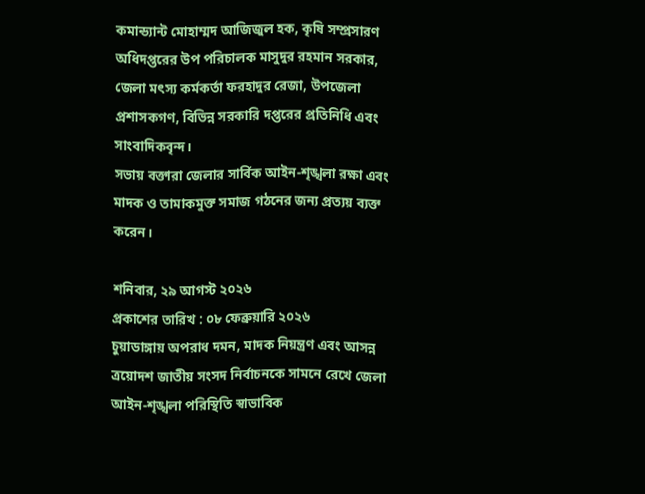কমান্ড্যান্ট মোহাম্মদ আজিজুল হক, কৃষি সম্প্রসারণ অধিদপ্তরের উপ পরিচালক মাসুদুর রহমান সরকার, জেলা মৎস্য কর্মকর্তা ফরহাদুর রেজা, উপজেলা প্রশাসকগণ, বিভিন্ন সরকারি দপ্তরের প্রতিনিধি এবং সাংবাদিকবৃন্দ।
সভায় বক্তারা জেলার সার্বিক আইন-শৃঙ্খলা রক্ষা এবং মাদক ও তামাকমুক্ত সমাজ গঠনের জন্য প্রত্যয় ব্যক্ত করেন।

শনিবার, ২৯ আগস্ট ২০২৬
প্রকাশের তারিখ : ০৮ ফেব্রুয়ারি ২০২৬
চুয়াডাঙ্গায় অপরাধ দমন, মাদক নিয়ন্ত্রণ এবং আসন্ন ত্রয়োদশ জাতীয় সংসদ নির্বাচনকে সামনে রেখে জেলা আইন-শৃঙ্খলা পরিস্থিতি স্বাভাবিক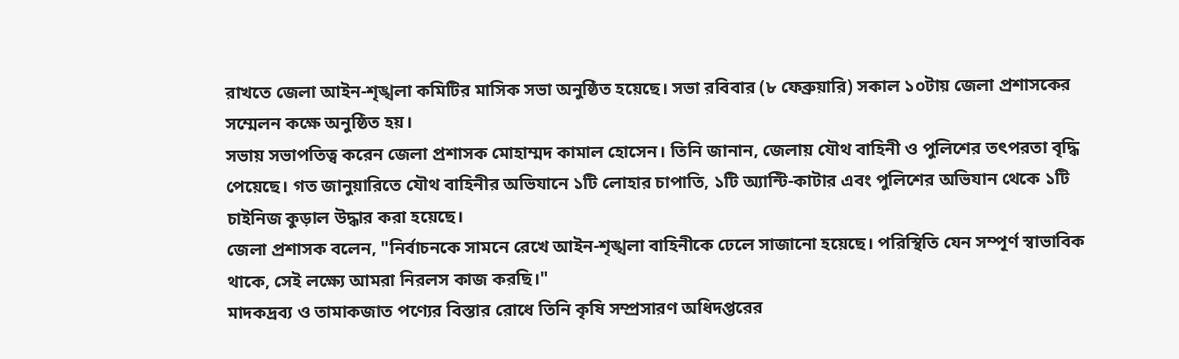রাখতে জেলা আইন-শৃঙ্খলা কমিটির মাসিক সভা অনুষ্ঠিত হয়েছে। সভা রবিবার (৮ ফেব্রুয়ারি) সকাল ১০টায় জেলা প্রশাসকের সম্মেলন কক্ষে অনুষ্ঠিত হয়।
সভায় সভাপতিত্ব করেন জেলা প্রশাসক মোহাম্মদ কামাল হোসেন। তিনি জানান, জেলায় যৌথ বাহিনী ও পুলিশের তৎপরতা বৃদ্ধি পেয়েছে। গত জানুয়ারিতে যৌথ বাহিনীর অভিযানে ১টি লোহার চাপাতি, ১টি অ্যান্টি-কাটার এবং পুলিশের অভিযান থেকে ১টি চাইনিজ কুড়াল উদ্ধার করা হয়েছে।
জেলা প্রশাসক বলেন, "নির্বাচনকে সামনে রেখে আইন-শৃঙ্খলা বাহিনীকে ঢেলে সাজানো হয়েছে। পরিস্থিতি যেন সম্পূর্ণ স্বাভাবিক থাকে, সেই লক্ষ্যে আমরা নিরলস কাজ করছি।"
মাদকদ্রব্য ও তামাকজাত পণ্যের বিস্তার রোধে তিনি কৃষি সম্প্রসারণ অধিদপ্তরের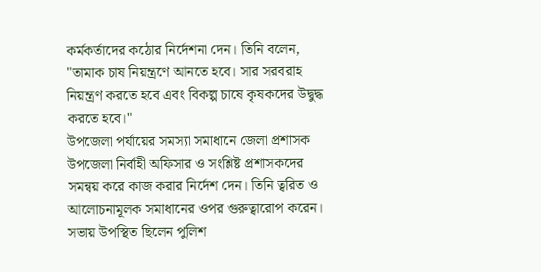কর্মকর্তাদের কঠোর নির্দেশনা দেন। তিনি বলেন, "তামাক চাষ নিয়ন্ত্রণে আনতে হবে। সার সরবরাহ নিয়ন্ত্রণ করতে হবে এবং বিকল্প চাষে কৃষকদের উদ্বুদ্ধ করতে হবে।"
উপজেলা পর্যায়ের সমস্যা সমাধানে জেলা প্রশাসক উপজেলা নির্বাহী অফিসার ও সংশ্লিষ্ট প্রশাসকদের সমন্বয় করে কাজ করার নির্দেশ দেন। তিনি ত্বরিত ও আলোচনামূলক সমাধানের ওপর গুরুত্বারোপ করেন।
সভায় উপস্থিত ছিলেন পুলিশ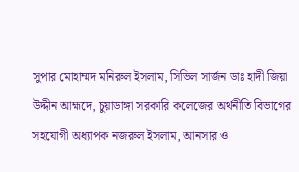সুপার মোহাম্মদ মনিরুল ইসলাম, সিভিল সার্জন ডাঃ হাদী জিয়া উদ্দীন আহ্মদে, চুয়াডাঙ্গা সরকারি কলেজের অর্থনীতি বিভাগের সহযোগী অধ্যাপক নজরুল ইসলাম, আনসার ও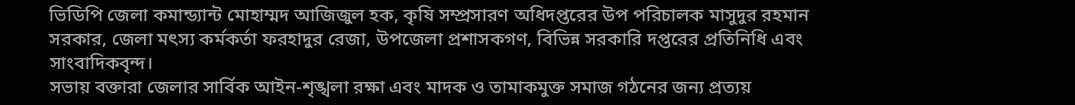ভিডিপি জেলা কমান্ড্যান্ট মোহাম্মদ আজিজুল হক, কৃষি সম্প্রসারণ অধিদপ্তরের উপ পরিচালক মাসুদুর রহমান সরকার, জেলা মৎস্য কর্মকর্তা ফরহাদুর রেজা, উপজেলা প্রশাসকগণ, বিভিন্ন সরকারি দপ্তরের প্রতিনিধি এবং সাংবাদিকবৃন্দ।
সভায় বক্তারা জেলার সার্বিক আইন-শৃঙ্খলা রক্ষা এবং মাদক ও তামাকমুক্ত সমাজ গঠনের জন্য প্রত্যয়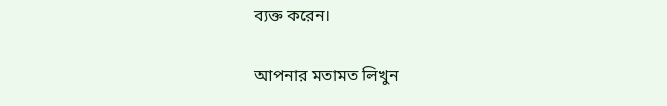ব্যক্ত করেন।

আপনার মতামত লিখুন